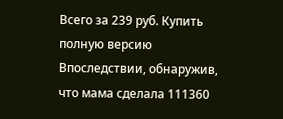Всего за 239 руб. Купить полную версию
Впоследствии, обнаружив, что мама сделала 111360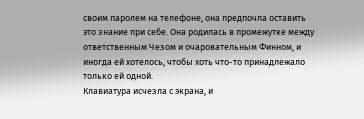своим паролем на телефоне, она предпочла оставить это знание при себе. Она родилась в промежутке между ответственным Чезом и очаровательным Финном, и иногда ей хотелось, чтобы хоть что-то принадлежало только ей одной.
Клавиатура исчезла с экрана, и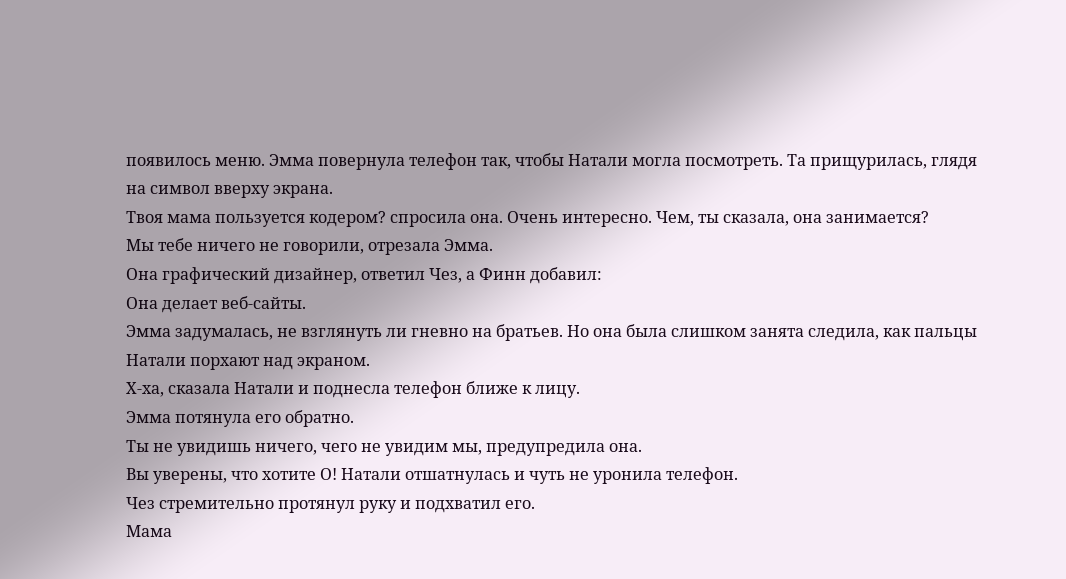появилось меню. Эмма повернула телефон так, чтобы Натали могла посмотреть. Та прищурилась, глядя на символ вверху экрана.
Твоя мама пользуется кодером? спросила она. Очень интересно. Чем, ты сказала, она занимается?
Мы тебе ничего не говорили, отрезала Эмма.
Она графический дизайнер, ответил Чез, а Финн добавил:
Она делает веб-сайты.
Эмма задумалась, не взглянуть ли гневно на братьев. Но она была слишком занята следила, как пальцы Натали порхают над экраном.
Х-ха, сказала Натали и поднесла телефон ближе к лицу.
Эмма потянула его обратно.
Ты не увидишь ничего, чего не увидим мы, предупредила она.
Вы уверены, что хотите О! Натали отшатнулась и чуть не уронила телефон.
Чез стремительно протянул руку и подхватил его.
Мама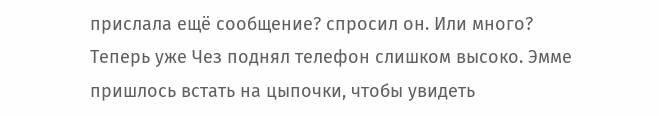прислала ещё сообщение? спросил он. Или много?
Теперь уже Чез поднял телефон слишком высоко. Эмме пришлось встать на цыпочки, чтобы увидеть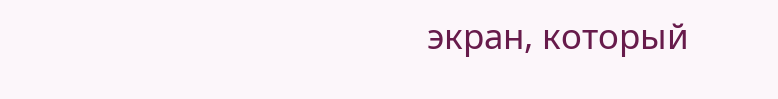экран, который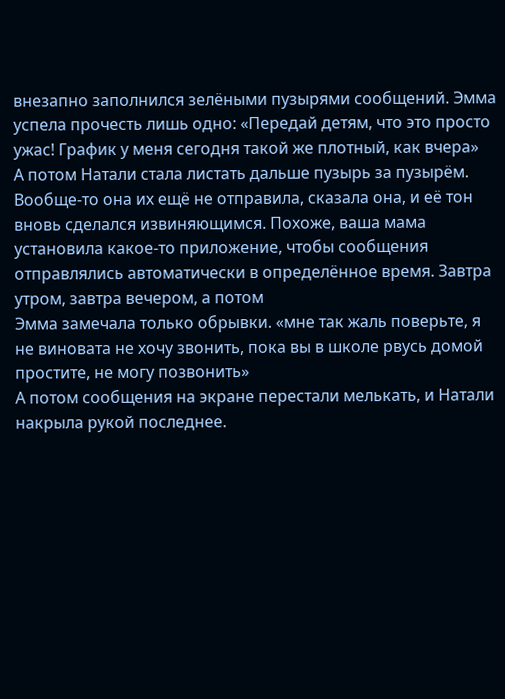внезапно заполнился зелёными пузырями сообщений. Эмма успела прочесть лишь одно: «Передай детям, что это просто ужас! График у меня сегодня такой же плотный, как вчера»
А потом Натали стала листать дальше пузырь за пузырём.
Вообще-то она их ещё не отправила, сказала она, и её тон вновь сделался извиняющимся. Похоже, ваша мама установила какое-то приложение, чтобы сообщения отправлялись автоматически в определённое время. Завтра утром, завтра вечером, а потом
Эмма замечала только обрывки. «мне так жаль поверьте, я не виновата не хочу звонить, пока вы в школе рвусь домой простите, не могу позвонить»
А потом сообщения на экране перестали мелькать, и Натали накрыла рукой последнее.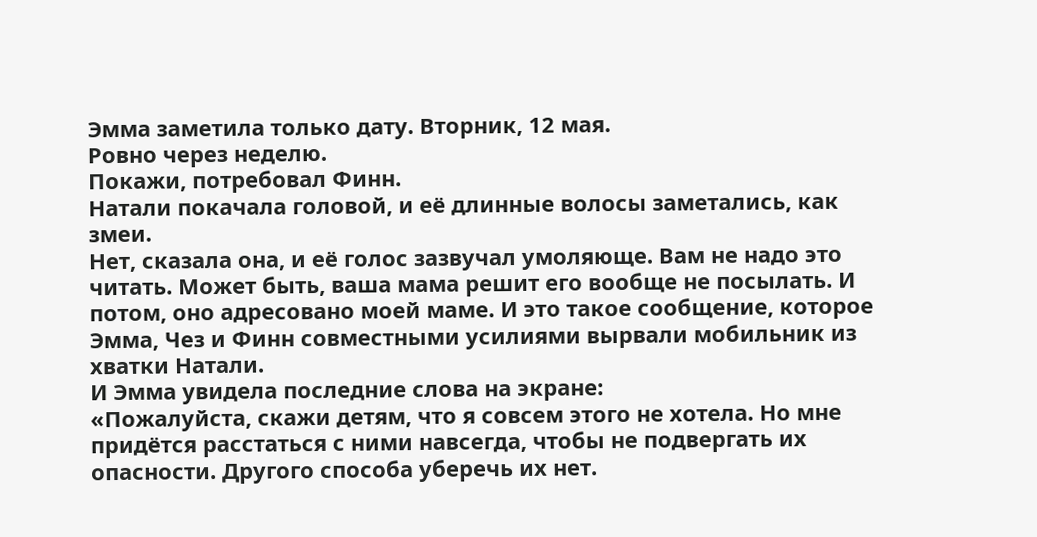Эмма заметила только дату. Вторник, 12 мая.
Ровно через неделю.
Покажи, потребовал Финн.
Натали покачала головой, и её длинные волосы заметались, как змеи.
Нет, сказала она, и её голос зазвучал умоляюще. Вам не надо это читать. Может быть, ваша мама решит его вообще не посылать. И потом, оно адресовано моей маме. И это такое сообщение, которое
Эмма, Чез и Финн совместными усилиями вырвали мобильник из хватки Натали.
И Эмма увидела последние слова на экране:
«Пожалуйста, скажи детям, что я совсем этого не хотела. Но мне придётся расстаться с ними навсегда, чтобы не подвергать их опасности. Другого способа уберечь их нет.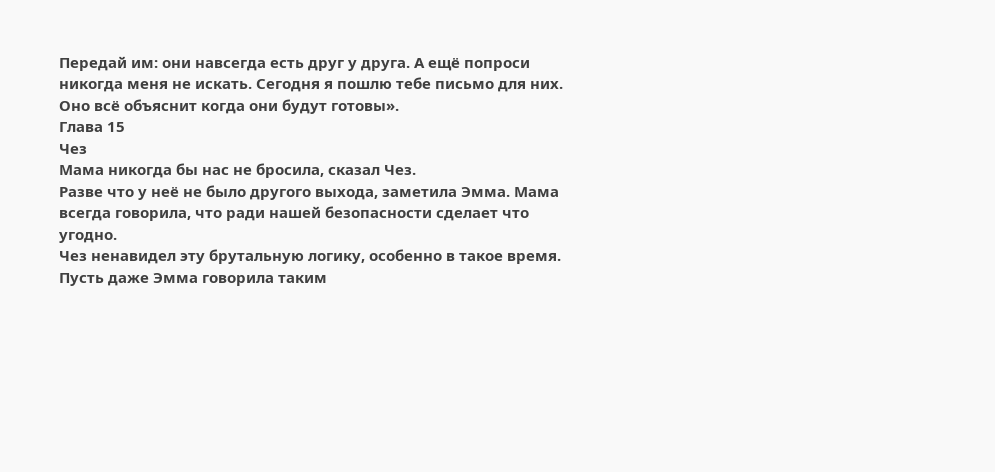Передай им: они навсегда есть друг у друга. А ещё попроси никогда меня не искать. Сегодня я пошлю тебе письмо для них. Оно всё объяснит когда они будут готовы».
Глава 15
Чез
Мама никогда бы нас не бросила, сказал Чез.
Разве что у неё не было другого выхода, заметила Эмма. Мама всегда говорила, что ради нашей безопасности сделает что угодно.
Чез ненавидел эту брутальную логику, особенно в такое время. Пусть даже Эмма говорила таким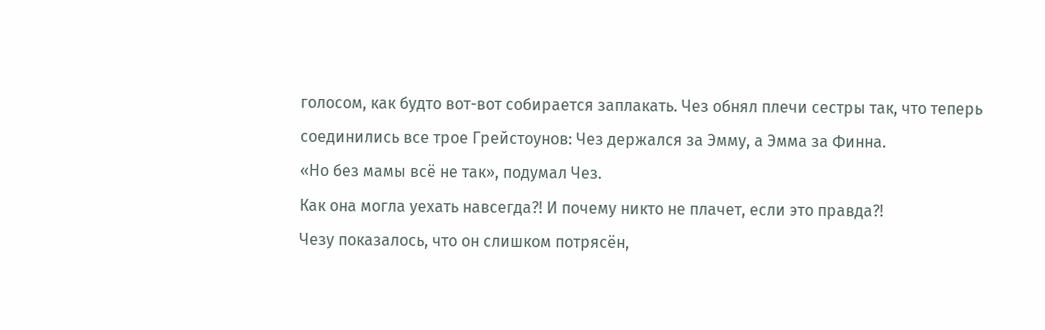голосом, как будто вот-вот собирается заплакать. Чез обнял плечи сестры так, что теперь соединились все трое Грейстоунов: Чез держался за Эмму, а Эмма за Финна.
«Но без мамы всё не так», подумал Чез.
Как она могла уехать навсегда?! И почему никто не плачет, если это правда?!
Чезу показалось, что он слишком потрясён,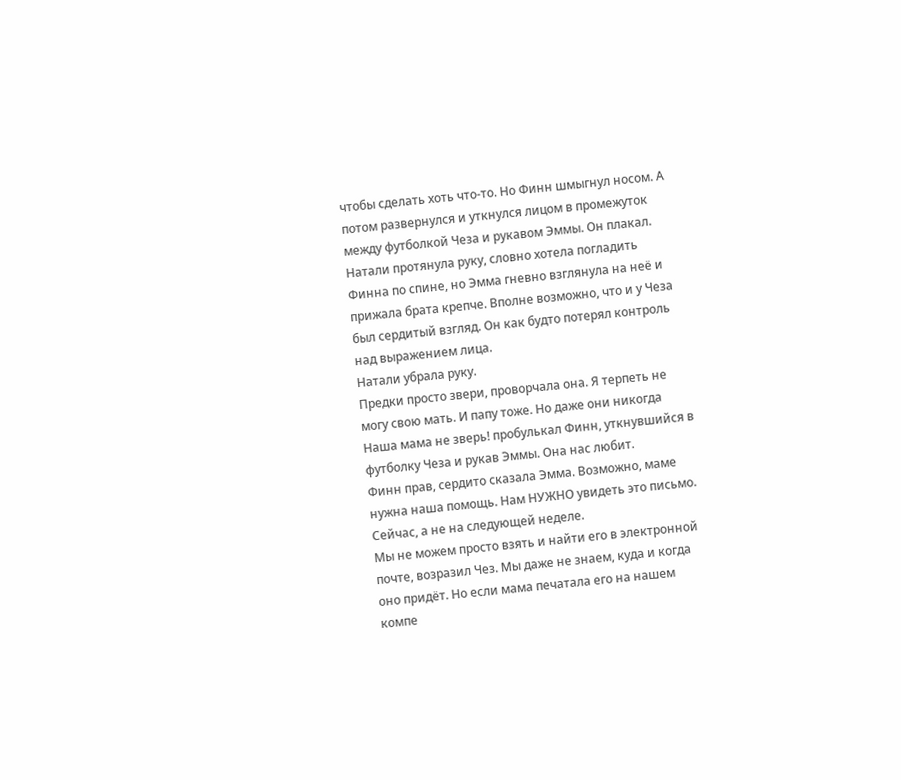чтобы сделать хоть что-то. Но Финн шмыгнул носом. А потом развернулся и уткнулся лицом в промежуток между футболкой Чеза и рукавом Эммы. Он плакал.
Натали протянула руку, словно хотела погладить Финна по спине, но Эмма гневно взглянула на неё и прижала брата крепче. Вполне возможно, что и у Чеза был сердитый взгляд. Он как будто потерял контроль над выражением лица.
Натали убрала руку.
Предки просто звери, проворчала она. Я терпеть не могу свою мать. И папу тоже. Но даже они никогда
Наша мама не зверь! пробулькал Финн, уткнувшийся в футболку Чеза и рукав Эммы. Она нас любит.
Финн прав, сердито сказала Эмма. Возможно, маме нужна наша помощь. Нам НУЖНО увидеть это письмо. Сейчас, а не на следующей неделе.
Мы не можем просто взять и найти его в электронной почте, возразил Чез. Мы даже не знаем, куда и когда оно придёт. Но если мама печатала его на нашем компе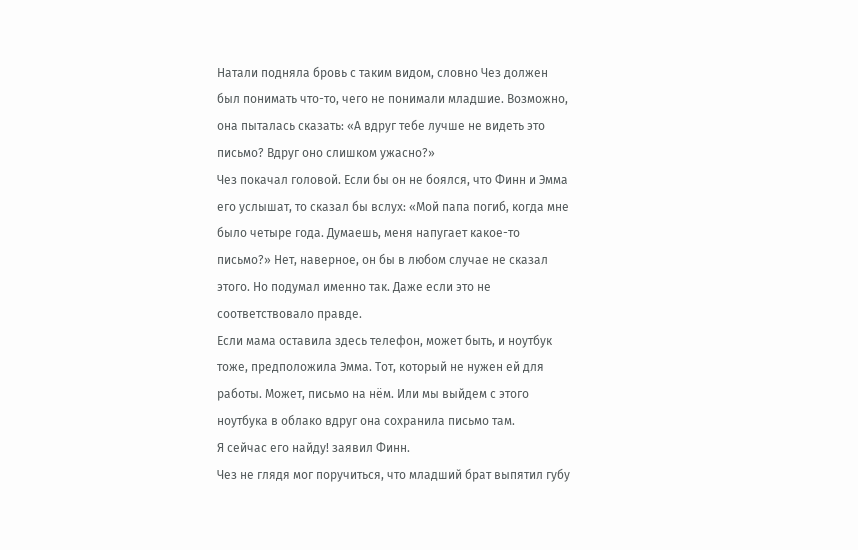Натали подняла бровь с таким видом, словно Чез должен был понимать что-то, чего не понимали младшие. Возможно, она пыталась сказать: «А вдруг тебе лучше не видеть это письмо? Вдруг оно слишком ужасно?»
Чез покачал головой. Если бы он не боялся, что Финн и Эмма его услышат, то сказал бы вслух: «Мой папа погиб, когда мне было четыре года. Думаешь, меня напугает какое-то письмо?» Нет, наверное, он бы в любом случае не сказал этого. Но подумал именно так. Даже если это не соответствовало правде.
Если мама оставила здесь телефон, может быть, и ноутбук тоже, предположила Эмма. Тот, который не нужен ей для работы. Может, письмо на нём. Или мы выйдем с этого ноутбука в облако вдруг она сохранила письмо там.
Я сейчас его найду! заявил Финн.
Чез не глядя мог поручиться, что младший брат выпятил губу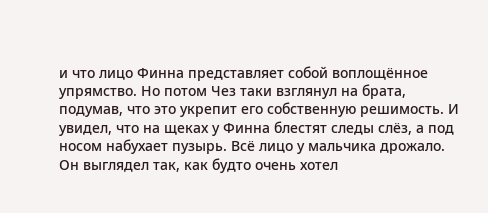и что лицо Финна представляет собой воплощённое упрямство. Но потом Чез таки взглянул на брата, подумав, что это укрепит его собственную решимость. И увидел, что на щеках у Финна блестят следы слёз, а под носом набухает пузырь. Всё лицо у мальчика дрожало. Он выглядел так, как будто очень хотел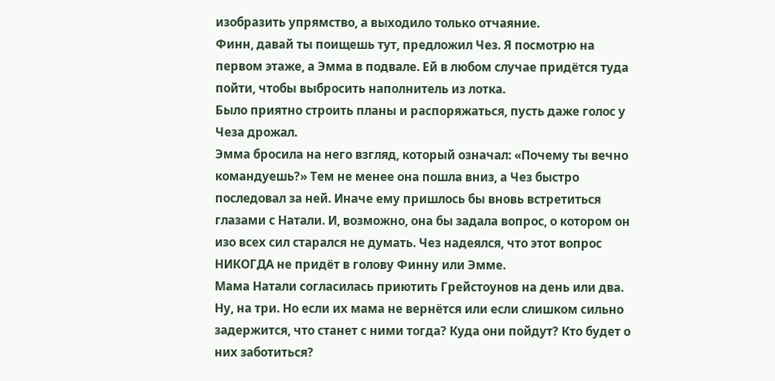изобразить упрямство, а выходило только отчаяние.
Финн, давай ты поищешь тут, предложил Чез. Я посмотрю на первом этаже, а Эмма в подвале. Ей в любом случае придётся туда пойти, чтобы выбросить наполнитель из лотка.
Было приятно строить планы и распоряжаться, пусть даже голос у Чеза дрожал.
Эмма бросила на него взгляд, который означал: «Почему ты вечно командуешь?» Тем не менее она пошла вниз, а Чез быстро последовал за ней. Иначе ему пришлось бы вновь встретиться глазами с Натали. И, возможно, она бы задала вопрос, о котором он изо всех сил старался не думать. Чез надеялся, что этот вопрос НИКОГДА не придёт в голову Финну или Эмме.
Мама Натали согласилась приютить Грейстоунов на день или два. Ну, на три. Но если их мама не вернётся или если слишком сильно задержится, что станет с ними тогда? Куда они пойдут? Кто будет о них заботиться?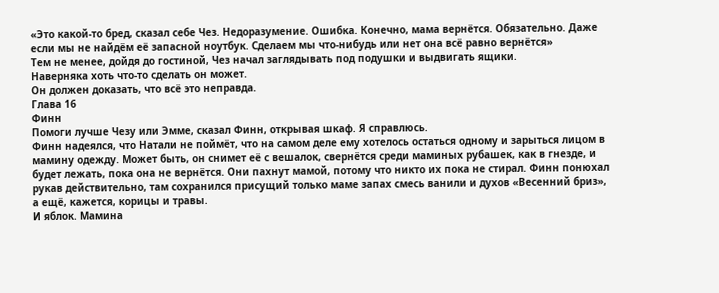«Это какой-то бред, сказал себе Чез. Недоразумение. Ошибка. Конечно, мама вернётся. Обязательно. Даже если мы не найдём её запасной ноутбук. Сделаем мы что-нибудь или нет она всё равно вернётся»
Тем не менее, дойдя до гостиной, Чез начал заглядывать под подушки и выдвигать ящики.
Наверняка хоть что-то сделать он может.
Он должен доказать, что всё это неправда.
Глава 16
Финн
Помоги лучше Чезу или Эмме, сказал Финн, открывая шкаф. Я справлюсь.
Финн надеялся, что Натали не поймёт, что на самом деле ему хотелось остаться одному и зарыться лицом в мамину одежду. Может быть, он снимет её с вешалок, свернётся среди маминых рубашек, как в гнезде, и будет лежать, пока она не вернётся. Они пахнут мамой, потому что никто их пока не стирал. Финн понюхал рукав действительно, там сохранился присущий только маме запах смесь ванили и духов «Весенний бриз», а ещё, кажется, корицы и травы.
И яблок. Мамина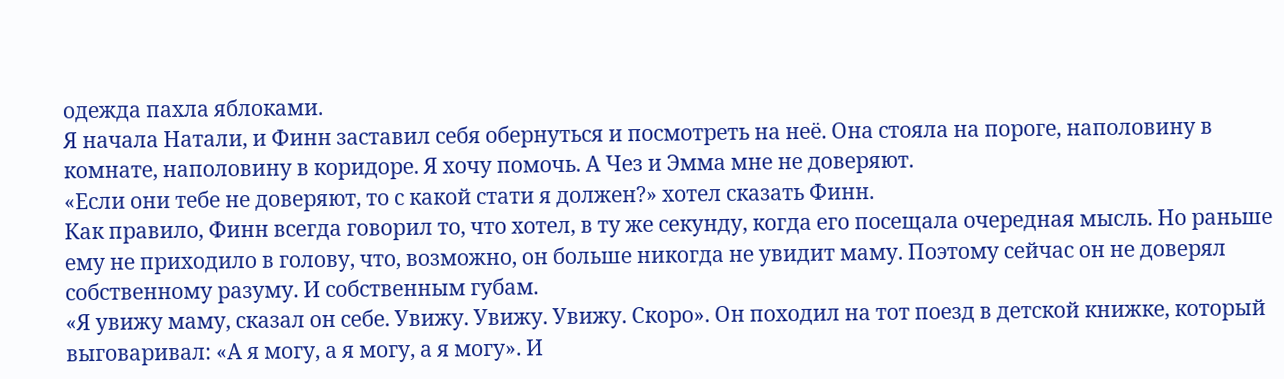одежда пахла яблоками.
Я начала Натали, и Финн заставил себя обернуться и посмотреть на неё. Она стояла на пороге, наполовину в комнате, наполовину в коридоре. Я хочу помочь. А Чез и Эмма мне не доверяют.
«Если они тебе не доверяют, то с какой стати я должен?» хотел сказать Финн.
Как правило, Финн всегда говорил то, что хотел, в ту же секунду, когда его посещала очередная мысль. Но раньше ему не приходило в голову, что, возможно, он больше никогда не увидит маму. Поэтому сейчас он не доверял собственному разуму. И собственным губам.
«Я увижу маму, сказал он себе. Увижу. Увижу. Увижу. Скоро». Он походил на тот поезд в детской книжке, который выговаривал: «А я могу, а я могу, а я могу». И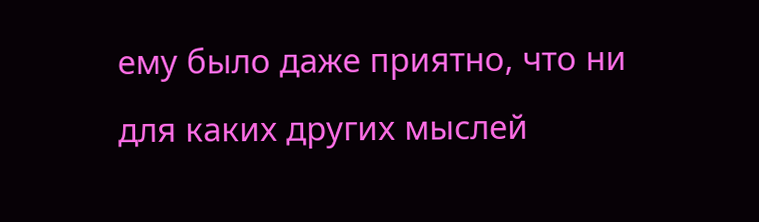ему было даже приятно, что ни для каких других мыслей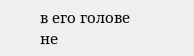в его голове не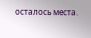осталось места.